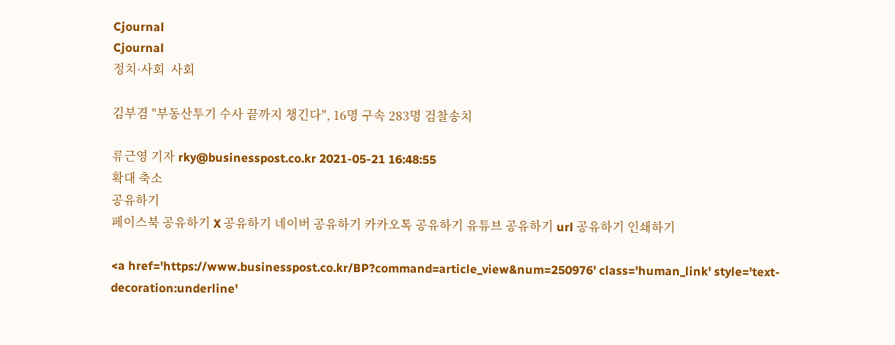Cjournal
Cjournal
정치·사회  사회

김부겸 "부동산투기 수사 끝까지 챙긴다", 16명 구속 283명 검찰송치

류근영 기자 rky@businesspost.co.kr 2021-05-21 16:48:55
확대 축소
공유하기
페이스북 공유하기 X 공유하기 네이버 공유하기 카카오톡 공유하기 유튜브 공유하기 url 공유하기 인쇄하기

<a href='https://www.businesspost.co.kr/BP?command=article_view&num=250976' class='human_link' style='text-decoration:underline'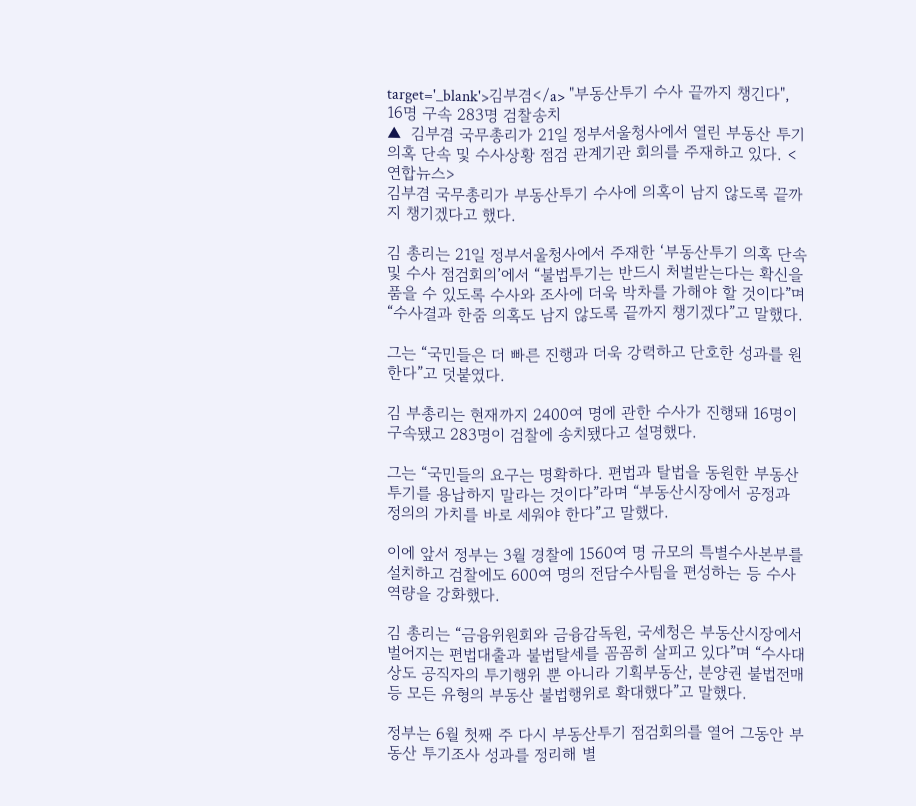target='_blank'>김부겸</a> "부동산투기 수사 끝까지 챙긴다",  16명 구속 283명 검찰송치
▲  김부겸 국무총리가 21일 정부서울청사에서 열린 부동산 투기 의혹 단속 및 수사상황 점검 관계기관 회의를 주재하고 있다. <연합뉴스>
김부겸 국무총리가 부동산투기 수사에 의혹이 남지 않도록 끝까지 챙기겠다고 했다.

김 총리는 21일 정부서울청사에서 주재한 ‘부동산투기 의혹 단속 및 수사 점검회의’에서 “불법투기는 반드시 처벌받는다는 확신을 품을 수 있도록 수사와 조사에 더욱 박차를 가해야 할 것이다”며 “수사결과 한줌 의혹도 남지 않도록 끝까지 챙기겠다”고 말했다.

그는 “국민들은 더 빠른 진행과 더욱 강력하고 단호한 성과를 원한다”고 덧붙였다.

김 부총리는 현재까지 2400여 명에 관한 수사가 진행돼 16명이 구속됐고 283명이 검찰에 송치됐다고 설명했다.

그는 “국민들의 요구는 명확하다. 편법과 탈법을 동원한 부동산투기를 용납하지 말라는 것이다”라며 “부동산시장에서 공정과 정의의 가치를 바로 세워야 한다”고 말했다.

이에 앞서 정부는 3월 경찰에 1560여 명 규모의 특별수사본부를 설치하고 검찰에도 600여 명의 전담수사팀을 편성하는 등 수사역량을 강화했다.

김 총리는 “금융위원회와 금융감독원, 국세청은 부동산시장에서 벌어지는 편법대출과 불법탈세를 꼼꼼히 살피고 있다”며 “수사대상도 공직자의 투기행위 뿐 아니라 기획부동산, 분양권 불법전매 등 모든 유형의 부동산 불법행위로 확대했다”고 말했다.

정부는 6월 첫째 주 다시 부동산투기 점검회의를 열어 그동안 부동산 투기조사 성과를 정리해 별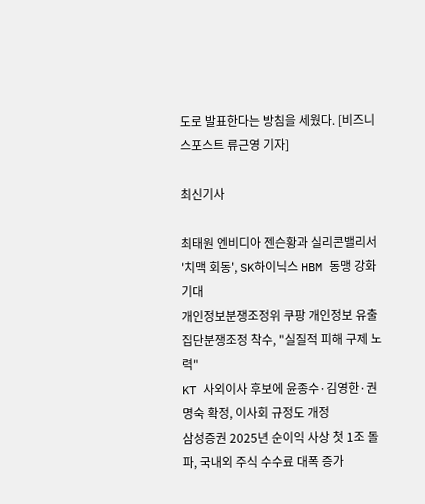도로 발표한다는 방침을 세웠다. [비즈니스포스트 류근영 기자]

최신기사

최태원 엔비디아 젠슨황과 실리콘밸리서 '치맥 회동', SK하이닉스 HBM 동맹 강화 기대
개인정보분쟁조정위 쿠팡 개인정보 유출 집단분쟁조정 착수, "실질적 피해 구제 노력"
KT 사외이사 후보에 윤종수·김영한·권명숙 확정, 이사회 규정도 개정
삼성증권 2025년 순이익 사상 첫 1조 돌파, 국내외 주식 수수료 대폭 증가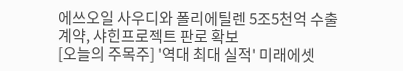에쓰오일 사우디와 폴리에틸렌 5조5천억 수출 계약, 샤힌프로젝트 판로 확보
[오늘의 주목주] '역대 최대 실적' 미래에셋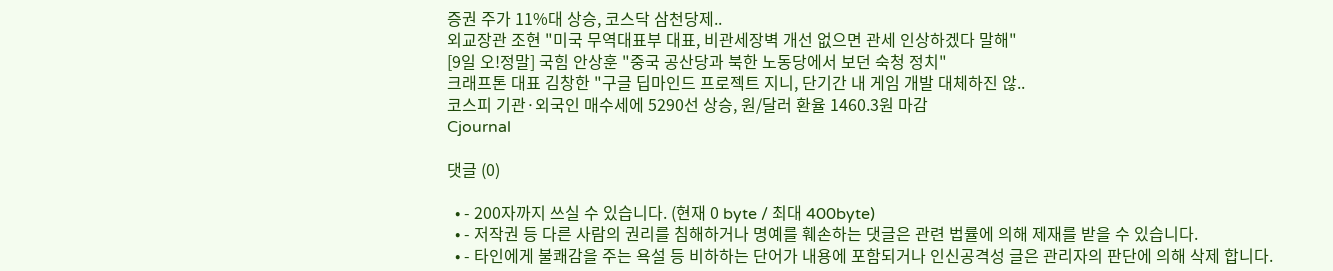증권 주가 11%대 상승, 코스닥 삼천당제..
외교장관 조현 "미국 무역대표부 대표, 비관세장벽 개선 없으면 관세 인상하겠다 말해"
[9일 오!정말] 국힘 안상훈 "중국 공산당과 북한 노동당에서 보던 숙청 정치"
크래프톤 대표 김창한 "구글 딥마인드 프로젝트 지니, 단기간 내 게임 개발 대체하진 않..
코스피 기관·외국인 매수세에 5290선 상승, 원/달러 환율 1460.3원 마감
Cjournal

댓글 (0)

  • - 200자까지 쓰실 수 있습니다. (현재 0 byte / 최대 400byte)
  • - 저작권 등 다른 사람의 권리를 침해하거나 명예를 훼손하는 댓글은 관련 법률에 의해 제재를 받을 수 있습니다.
  • - 타인에게 불쾌감을 주는 욕설 등 비하하는 단어가 내용에 포함되거나 인신공격성 글은 관리자의 판단에 의해 삭제 합니다.